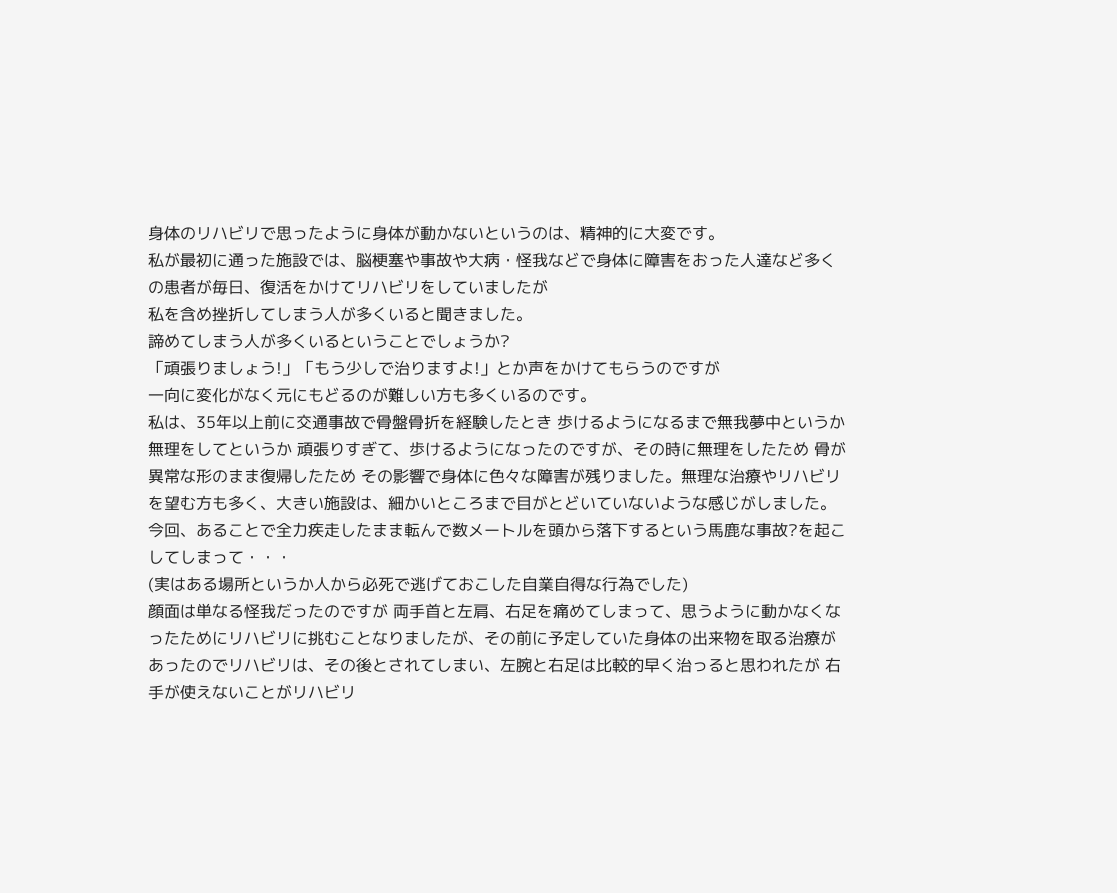身体のリハビリで思ったように身体が動かないというのは、精神的に大変です。
私が最初に通った施設では、脳梗塞や事故や大病・怪我などで身体に障害をおった人達など多くの患者が毎日、復活をかけてリハビリをしていましたが
私を含め挫折してしまう人が多くいると聞きました。
諦めてしまう人が多くいるということでしょうか?
「頑張りましょう!」「もう少しで治りますよ!」とか声をかけてもらうのですが
一向に変化がなく元にもどるのが難しい方も多くいるのです。
私は、35年以上前に交通事故で骨盤骨折を経験したとき 歩けるようになるまで無我夢中というか無理をしてというか 頑張りすぎて、歩けるようになったのですが、その時に無理をしたため 骨が異常な形のまま復帰したため その影響で身体に色々な障害が残りました。無理な治療やリハビリを望む方も多く、大きい施設は、細かいところまで目がとどいていないような感じがしました。
今回、あることで全力疾走したまま転んで数メートルを頭から落下するという馬鹿な事故?を起こしてしまって・・・
(実はある場所というか人から必死で逃げておこした自業自得な行為でした)
顔面は単なる怪我だったのですが 両手首と左肩、右足を痛めてしまって、思うように動かなくなったためにリハビリに挑むことなりましたが、その前に予定していた身体の出来物を取る治療があったのでリハビリは、その後とされてしまい、左腕と右足は比較的早く治っると思われたが 右手が使えないことがリハビリ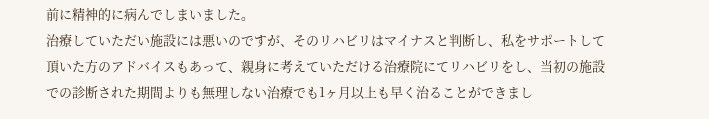前に精神的に病んでしまいました。
治療していただい施設には悪いのですが、そのリハビリはマイナスと判断し、私をサポートして頂いた方のアドバイスもあって、親身に考えていただける治療院にてリハビリをし、当初の施設での診断された期間よりも無理しない治療でも1ヶ月以上も早く治ることができまし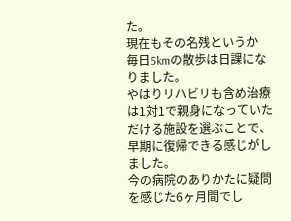た。
現在もその名残というか 毎日5kmの散歩は日課になりました。
やはりリハビリも含め治療は1対1で親身になっていただける施設を選ぶことで、早期に復帰できる感じがしました。
今の病院のありかたに疑問を感じた6ヶ月間でし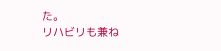た。
リハビリも兼ね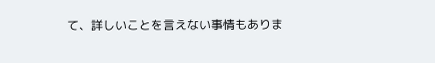て、詳しいことを言えない事情もありま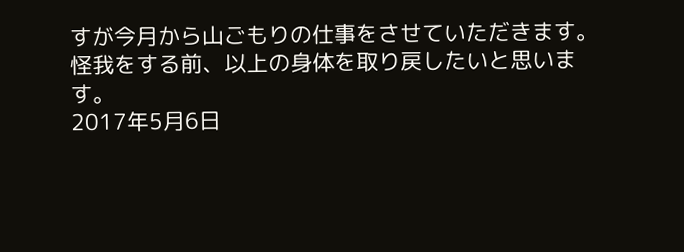すが今月から山ごもりの仕事をさせていただきます。
怪我をする前、以上の身体を取り戻したいと思います。
2017年5月6日